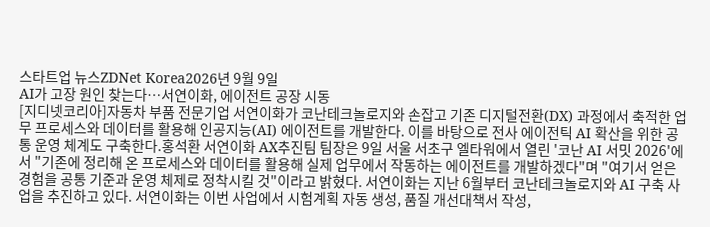스타트업 뉴스ZDNet Korea2026년 9월 9일
AI가 고장 원인 찾는다…서연이화, 에이전트 공장 시동
[지디넷코리아]자동차 부품 전문기업 서연이화가 코난테크놀로지와 손잡고 기존 디지털전환(DX) 과정에서 축적한 업무 프로세스와 데이터를 활용해 인공지능(AI) 에이전트를 개발한다. 이를 바탕으로 전사 에이전틱 AI 확산을 위한 공통 운영 체계도 구축한다.홍석환 서연이화 AX추진팀 팀장은 9일 서울 서초구 엘타워에서 열린 '코난 AI 서밋 2026'에서 "기존에 정리해 온 프로세스와 데이터를 활용해 실제 업무에서 작동하는 에이전트를 개발하겠다"며 "여기서 얻은 경험을 공통 기준과 운영 체제로 정착시킬 것"이라고 밝혔다. 서연이화는 지난 6월부터 코난테크놀로지와 AI 구축 사업을 추진하고 있다. 서연이화는 이번 사업에서 시험계획 자동 생성, 품질 개선대책서 작성,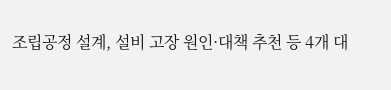조립공정 설계, 설비 고장 원인·대책 추천 등 4개 대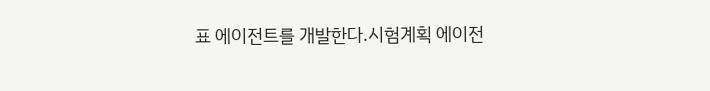표 에이전트를 개발한다.시험계획 에이전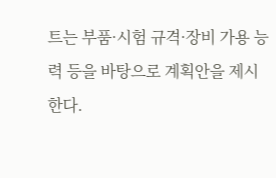트는 부품·시험 규격·장비 가용 능력 등을 바탕으로 계획안을 제시한다.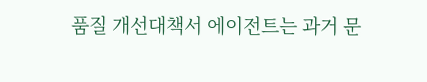품질 개선대책서 에이전트는 과거 문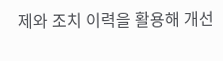제와 조치 이력을 활용해 개선